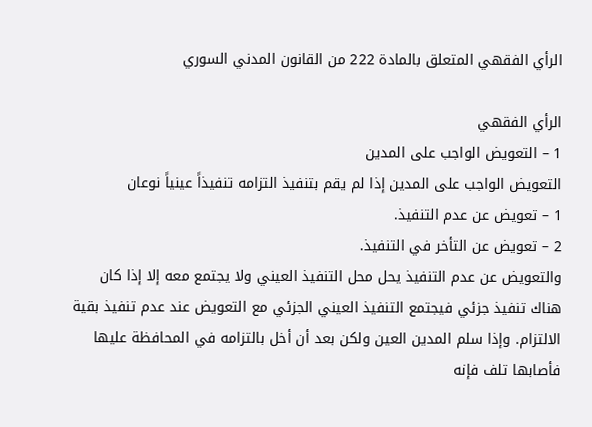الرأي الفقهي المتعلق بالمادة 222 من القانون المدني السوري

الرأي الفقهي
1 – التعويض الواجب على المدين
التعويض الواجب على المدين إذا لم يقم بتنفيذ التزامه تنفيذاً عينياً نوعان
1 – تعويض عن عدم التنفيذ.
2 – تعويض عن التأخر في التنفيذ.
والتعويض عن عدم التنفيذ يحل محل التنفيذ العيني ولا يجتمع معه إلا إذا كان هناك تنفيذ جزئي فيجتمع التنفيذ العيني الجزئي مع التعويض عند عدم تنفيذ بقية الالتزام. وإذا سلم المدين العين ولكن بعد أن أخل بالتزامه في المحافظة عليها فأصابها تلف فإنه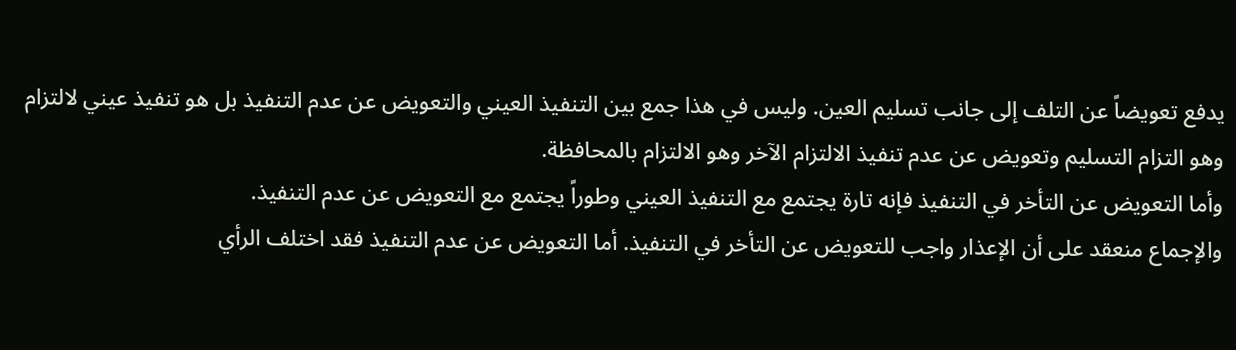يدفع تعويضاً عن التلف إلى جانب تسليم العين. وليس في هذا جمع بين التنفيذ العيني والتعويض عن عدم التنفيذ بل هو تنفيذ عيني لالتزام وهو التزام التسليم وتعويض عن عدم تنفيذ الالتزام الآخر وهو الالتزام بالمحافظة.
وأما التعويض عن التأخر في التنفيذ فإنه تارة يجتمع مع التنفيذ العيني وطوراً يجتمع مع التعويض عن عدم التنفيذ.
والإجماع منعقد على أن الإعذار واجب للتعويض عن التأخر في التنفيذ. أما التعويض عن عدم التنفيذ فقد اختلف الرأي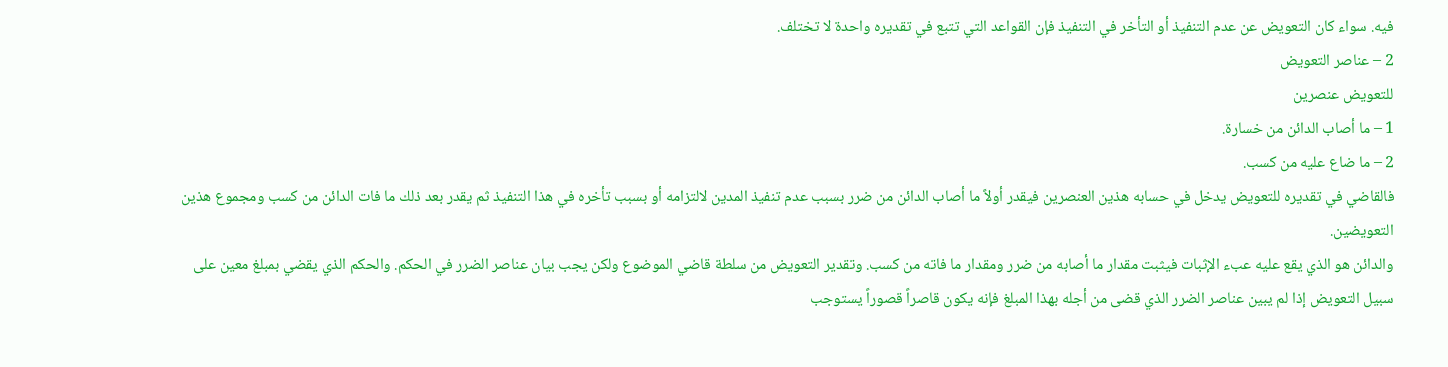فيه. سواء كان التعويض عن عدم التنفيذ أو التأخر في التنفيذ فإن القواعد التي تتبع في تقديره واحدة لا تختلف.
2 – عناصر التعويض
للتعويض عنصرين
1 – ما أصاب الدائن من خسارة.
2 – ما ضاع عليه من كسب.
فالقاضي في تقديره للتعويض يدخل في حسابه هذين العنصرين فيقدر أولاً ما أصاب الدائن من ضرر بسبب عدم تنفيذ المدين لالتزامه أو بسبب تأخره في هذا التنفيذ ثم يقدر بعد ذلك ما فات الدائن من كسب ومجموع هذين التعويضين.
والدائن هو الذي يقع عليه عبء الإثبات فيثبت مقدار ما أصابه من ضرر ومقدار ما فاته من كسب. وتقدير التعويض من سلطة قاضي الموضوع ولكن يجب بيان عناصر الضرر في الحكم. والحكم الذي يقضي بمبلغ معين على سبيل التعويض إذا لم يبين عناصر الضرر الذي قضى من أجله بهذا المبلغ فإنه يكون قاصراً قصوراً يستوجب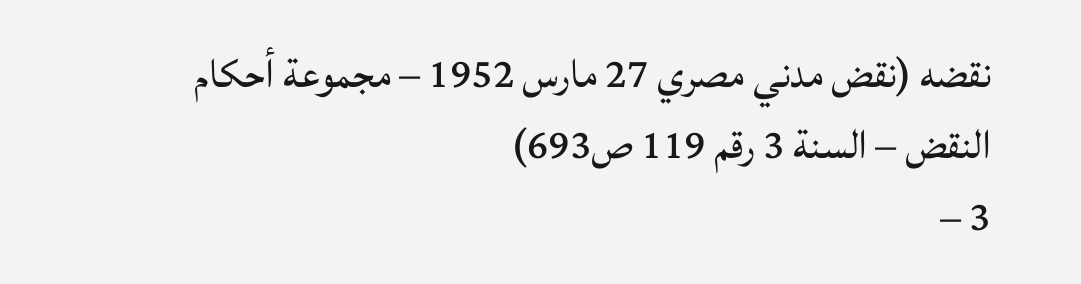نقضه (نقض مدني مصري 27 مارس 1952 – مجموعة أحكام النقض – السنة 3 رقم 119 ص693)
3 –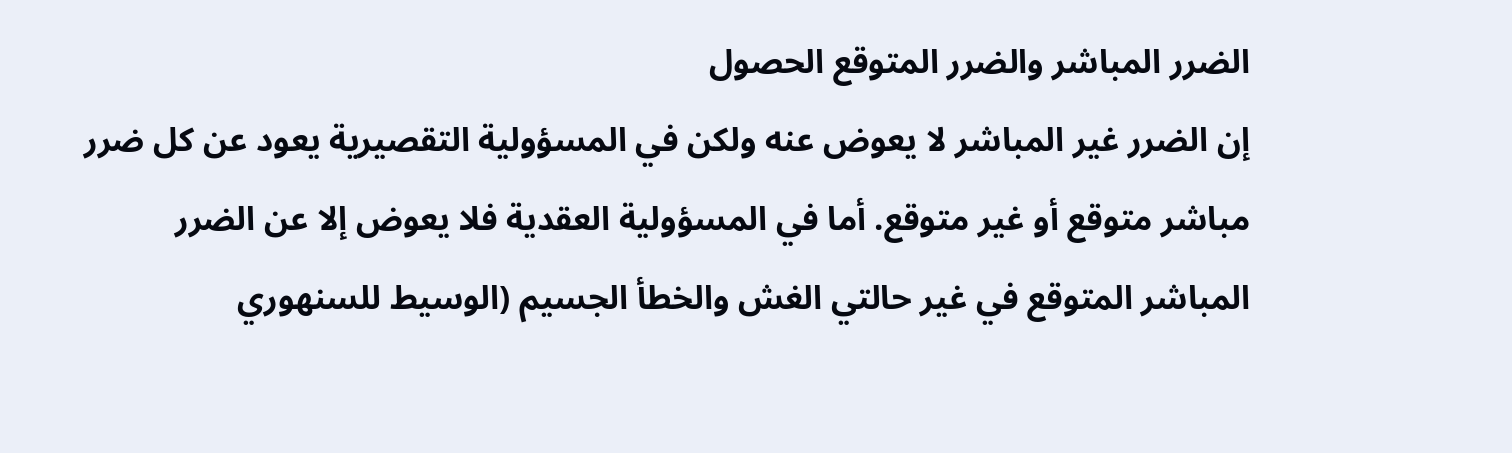الضرر المباشر والضرر المتوقع الحصول
إن الضرر غير المباشر لا يعوض عنه ولكن في المسؤولية التقصيرية يعود عن كل ضرر مباشر متوقع أو غير متوقع. أما في المسؤولية العقدية فلا يعوض إلا عن الضرر المباشر المتوقع في غير حالتي الغش والخطأ الجسيم (الوسيط للسنهوري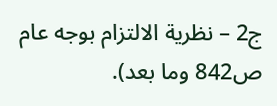ج2 – نظرية الالتزام بوجه عام ص842 وما بعد).